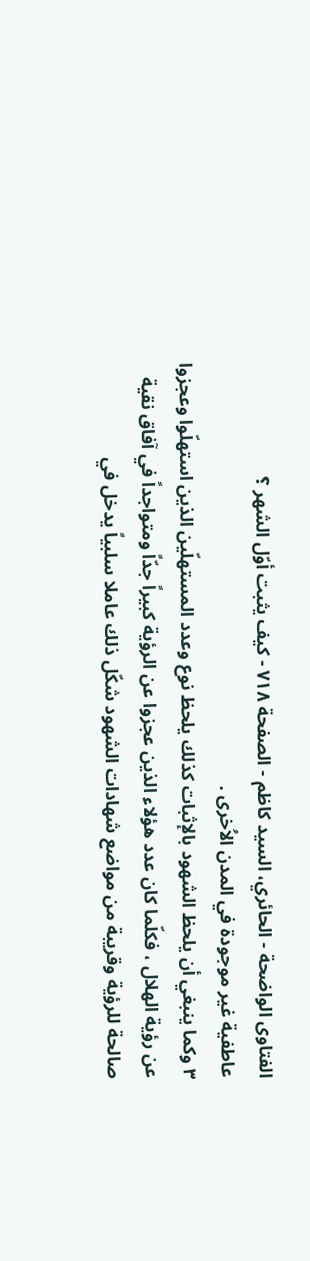الفتاوى الواضحة - الحائري، السيد كاظم - الصفحة ٧١٨ - كيف يثبت أوّل الشهر ؟
عاطفية غير موجودة في المدن الاُخرى .
٣ وكما ينبغي أن يلحظ الشهود بالإثبات كذلك يلحظ نوع وعدد المستهلّين الذين استهلّوا وعجزوا عن رؤية الهلال ، فكلّما كان عدد هؤلاء الذين عجزوا عن الرؤية كبيراً جدّاً ومتواجداً في آفاق نقية صالحة للرؤية وقريبة من مواضع شهادات الشهود شكّل ذلك عاملا سلبياً يدخل في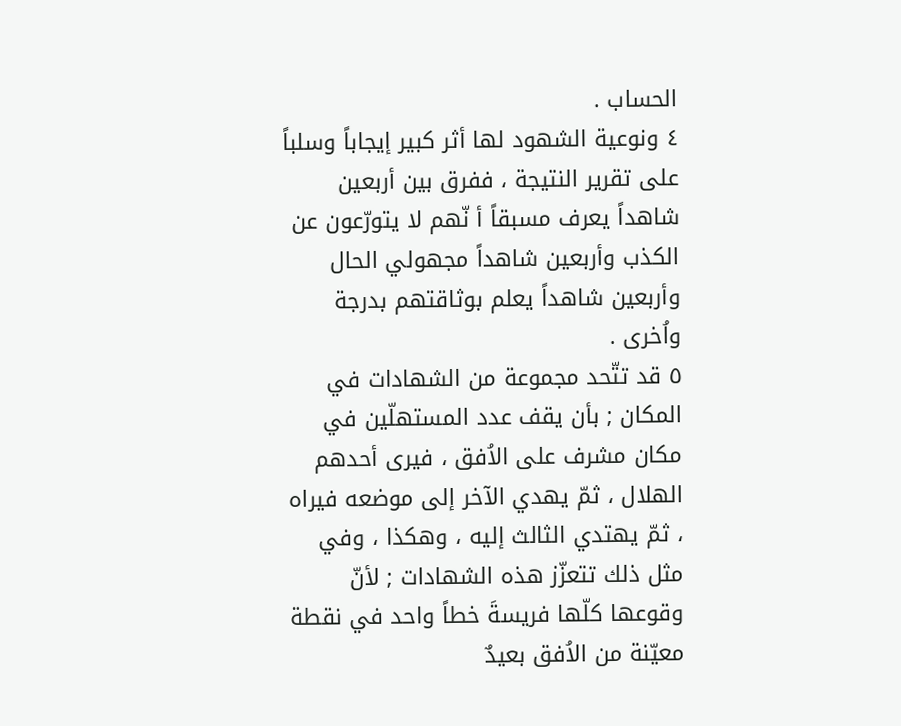الحساب .
٤ ونوعية الشهود لها أثر كبير إيجاباً وسلباً على تقرير النتيجة ، ففرق بين أربعين شاهداً يعرف مسبقاً أ نّهم لا يتورّعون عن الكذب وأربعين شاهداً مجهولي الحال وأربعين شاهداً يعلم بوثاقتهم بدرجة واُخرى .
٥ قد تتّحد مجموعة من الشهادات في المكان ; بأن يقف عدد المستهلّين في مكان مشرف على الاُفق ، فيرى أحدهم الهلال ، ثمّ يهدي الآخر إلى موضعه فيراه ، ثمّ يهتدي الثالث إليه ، وهكذا ، وفي مثل ذلك تتعزّز هذه الشهادات ; لأنّ وقوعها كلّها فريسةَ خطاً واحد في نقطة معيّنة من الاُفق بعيدٌ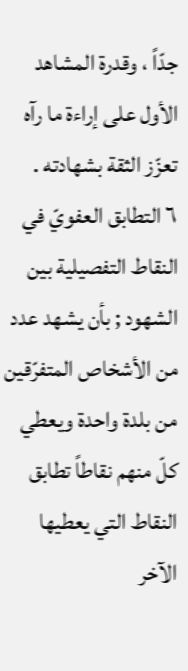جدّاً ، وقدرة المشاهد الأول على إراءة ما رآه تعزّز الثقة بشهادته .
٦ التطابق العفويّ في النقاط التفصيلية بين الشهود ; بأن يشهد عدد من الأشخاص المتفرّقين من بلدة واحدة ويعطي كلّ منهم نقاطاً تطابق النقاط التي يعطيها الآخر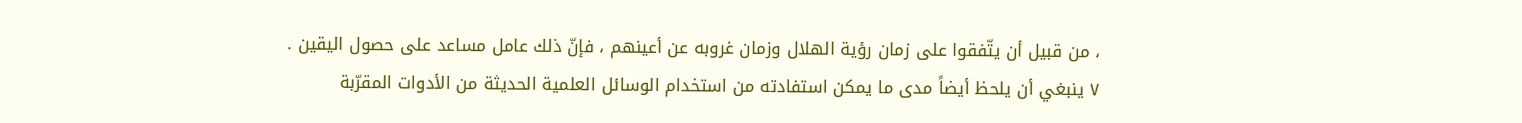، من قبيل أن يتّفقوا على زمان رؤية الهلال وزمان غروبه عن أعينهم ، فإنّ ذلك عامل مساعد على حصول اليقين .
٧ ينبغي أن يلحظ أيضاً مدى ما يمكن استفادته من استخدام الوسائل العلمية الحديثة من الأدوات المقرّبة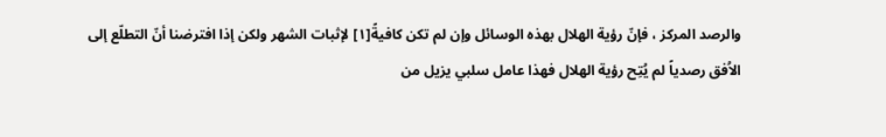والرصد المركز ، فإنّ رؤية الهلال بهذه الوسائل وإن لم تكن كافيةً[١] لإثبات الشهر ولكن إذا افترضنا أنّ التطلّع إلى الاُفق رصدياً لم يُتِح رؤية الهلال فهذا عامل سلبي يزيل من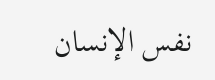نفس الإنسان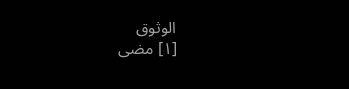الوثوق
[١] مضى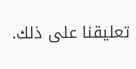تعليقنا على ذلك.